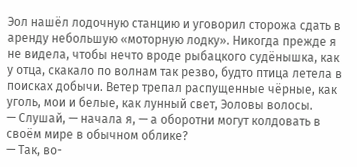Эол нашёл лодочную станцию и уговорил сторожа сдать в аренду небольшую «моторную лодку». Никогда прежде я не видела, чтобы нечто вроде рыбацкого судёнышка, как у отца, скакало по волнам так резво, будто птица летела в поисках добычи. Ветер трепал распущенные чёрные, как уголь, мои и белые, как лунный свет, Эоловы волосы.
— Слушай, — начала я, — а оборотни могут колдовать в своём мире в обычном облике?
— Так, во-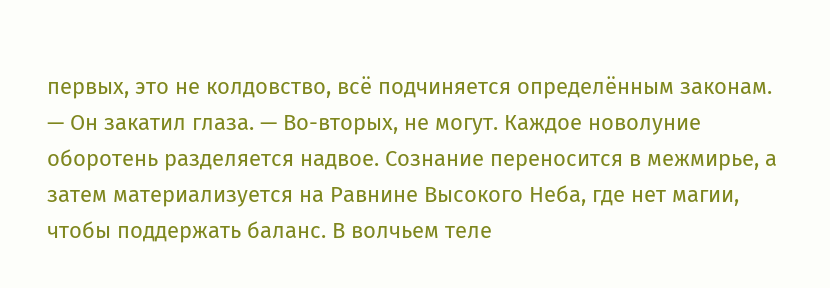первых, это не колдовство, всё подчиняется определённым законам. — Он закатил глаза. — Во-вторых, не могут. Каждое новолуние оборотень разделяется надвое. Сознание переносится в межмирье, а затем материализуется на Равнине Высокого Неба, где нет магии, чтобы поддержать баланс. В волчьем теле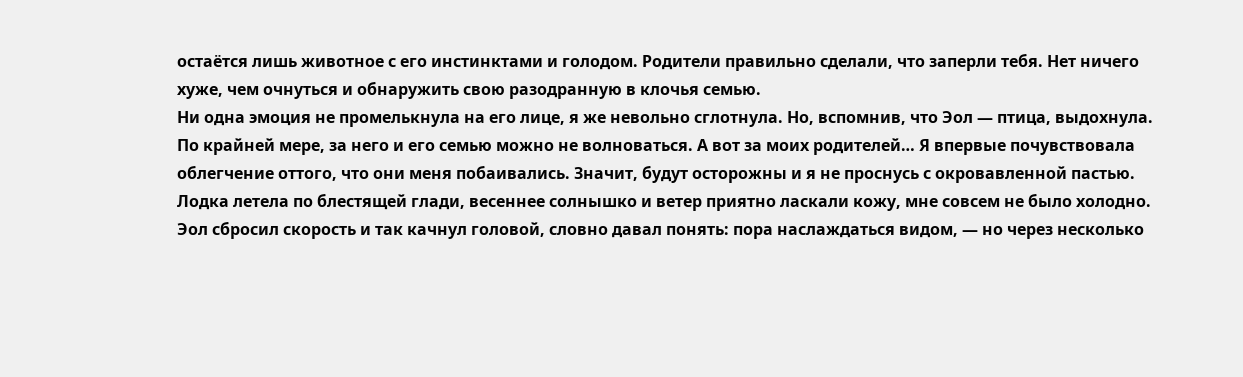остаётся лишь животное с его инстинктами и голодом. Родители правильно сделали, что заперли тебя. Нет ничего хуже, чем очнуться и обнаружить свою разодранную в клочья семью.
Ни одна эмоция не промелькнула на его лице, я же невольно сглотнула. Но, вспомнив, что Эол — птица, выдохнула. По крайней мере, за него и его семью можно не волноваться. А вот за моих родителей… Я впервые почувствовала облегчение оттого, что они меня побаивались. Значит, будут осторожны и я не проснусь с окровавленной пастью.
Лодка летела по блестящей глади, весеннее солнышко и ветер приятно ласкали кожу, мне совсем не было холодно. Эол сбросил скорость и так качнул головой, словно давал понять: пора наслаждаться видом, — но через несколько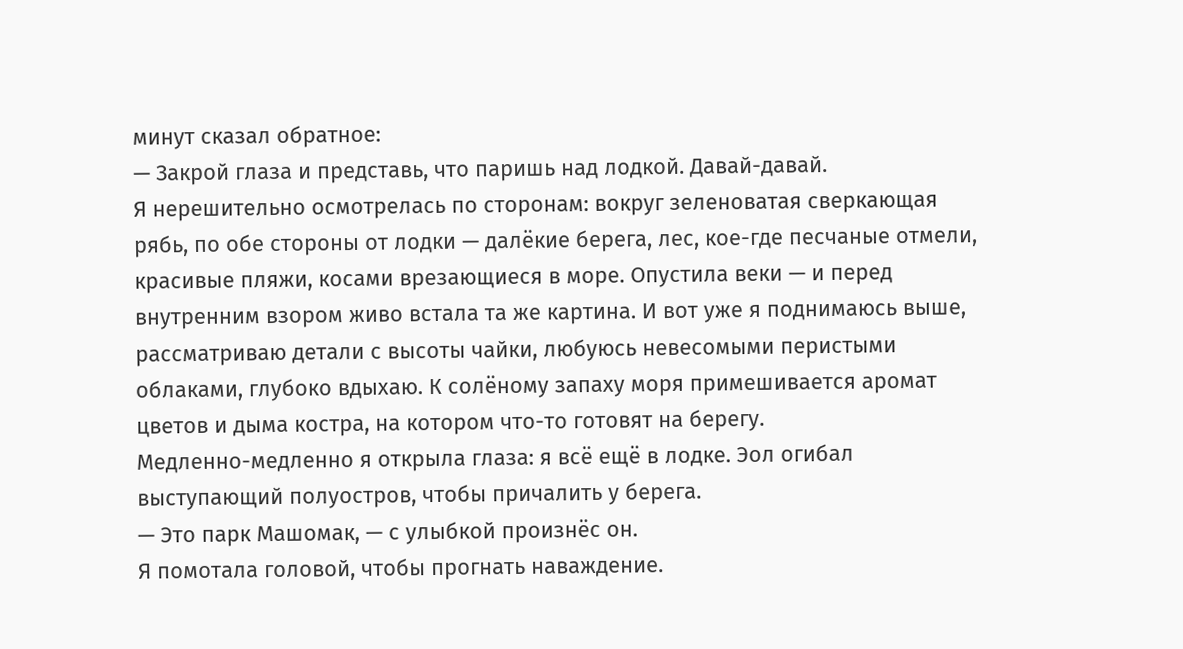минут сказал обратное:
— Закрой глаза и представь, что паришь над лодкой. Давай-давай.
Я нерешительно осмотрелась по сторонам: вокруг зеленоватая сверкающая рябь, по обе стороны от лодки — далёкие берега, лес, кое-где песчаные отмели, красивые пляжи, косами врезающиеся в море. Опустила веки — и перед внутренним взором живо встала та же картина. И вот уже я поднимаюсь выше, рассматриваю детали с высоты чайки, любуюсь невесомыми перистыми облаками, глубоко вдыхаю. К солёному запаху моря примешивается аромат цветов и дыма костра, на котором что-то готовят на берегу.
Медленно-медленно я открыла глаза: я всё ещё в лодке. Эол огибал выступающий полуостров, чтобы причалить у берега.
— Это парк Машомак, — с улыбкой произнёс он.
Я помотала головой, чтобы прогнать наваждение.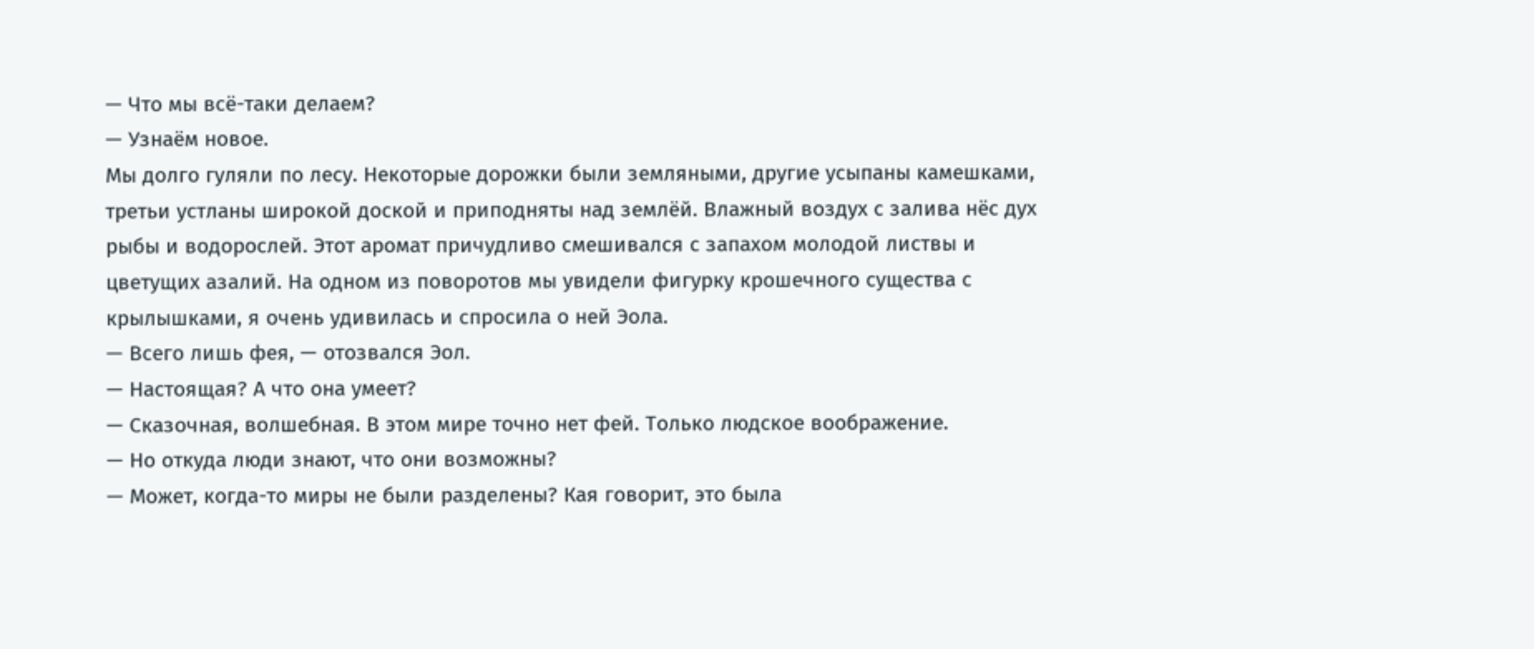— Что мы всё-таки делаем?
— Узнаём новое.
Мы долго гуляли по лесу. Некоторые дорожки были земляными, другие усыпаны камешками, третьи устланы широкой доской и приподняты над землёй. Влажный воздух с залива нёс дух рыбы и водорослей. Этот аромат причудливо смешивался с запахом молодой листвы и цветущих азалий. На одном из поворотов мы увидели фигурку крошечного существа с крылышками, я очень удивилась и спросила о ней Эола.
— Всего лишь фея, — отозвался Эол.
— Настоящая? А что она умеет?
— Сказочная, волшебная. В этом мире точно нет фей. Только людское воображение.
— Но откуда люди знают, что они возможны?
— Может, когда-то миры не были разделены? Кая говорит, это была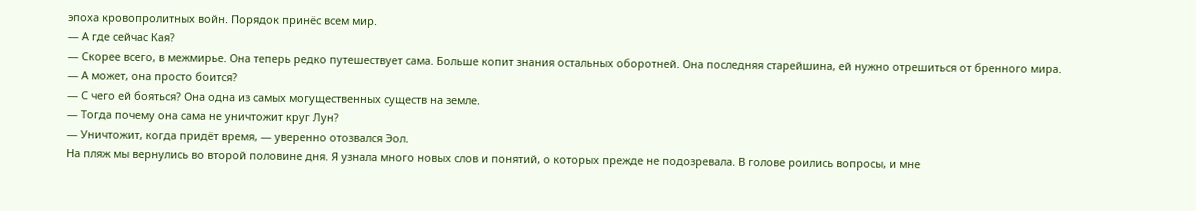эпоха кровопролитных войн. Порядок принёс всем мир.
— А где сейчас Кая?
— Скорее всего, в межмирье. Она теперь редко путешествует сама. Больше копит знания остальных оборотней. Она последняя старейшина, ей нужно отрешиться от бренного мира.
— А может, она просто боится?
— С чего ей бояться? Она одна из самых могущественных существ на земле.
— Тогда почему она сама не уничтожит круг Лун?
— Уничтожит, когда придёт время, — уверенно отозвался Эол.
На пляж мы вернулись во второй половине дня. Я узнала много новых слов и понятий, о которых прежде не подозревала. В голове роились вопросы, и мне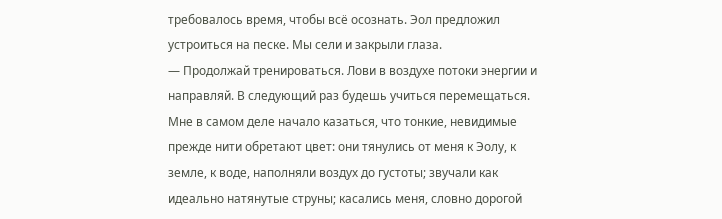требовалось время, чтобы всё осознать. Эол предложил устроиться на песке. Мы сели и закрыли глаза.
— Продолжай тренироваться. Лови в воздухе потоки энергии и направляй. В следующий раз будешь учиться перемещаться.
Мне в самом деле начало казаться, что тонкие, невидимые прежде нити обретают цвет: они тянулись от меня к Эолу, к земле, к воде, наполняли воздух до густоты; звучали как идеально натянутые струны; касались меня, словно дорогой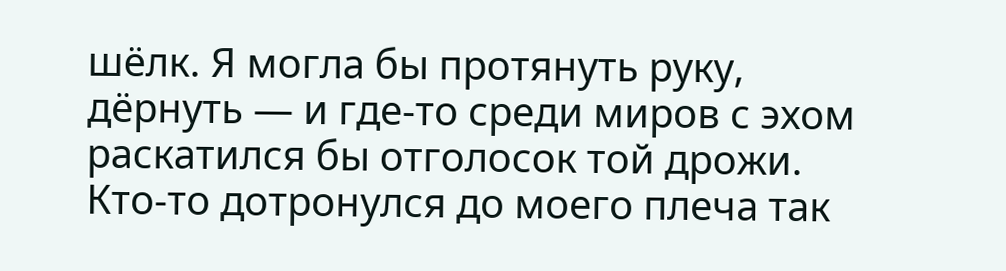шёлк. Я могла бы протянуть руку, дёрнуть — и где-то среди миров с эхом раскатился бы отголосок той дрожи.
Кто-то дотронулся до моего плеча так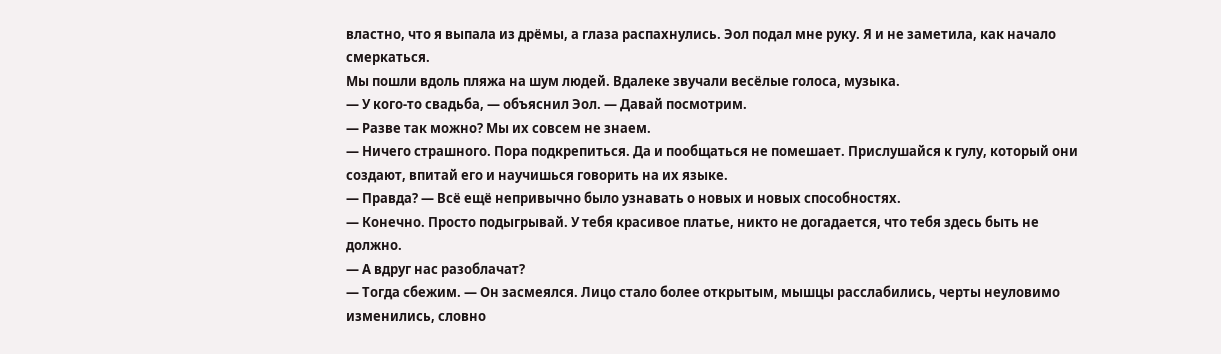властно, что я выпала из дрёмы, а глаза распахнулись. Эол подал мне руку. Я и не заметила, как начало смеркаться.
Мы пошли вдоль пляжа на шум людей. Вдалеке звучали весёлые голоса, музыка.
— У кого-то свадьба, — объяснил Эол. — Давай посмотрим.
— Разве так можно? Мы их совсем не знаем.
— Ничего страшного. Пора подкрепиться. Да и пообщаться не помешает. Прислушайся к гулу, который они создают, впитай его и научишься говорить на их языке.
— Правда? — Всё ещё непривычно было узнавать о новых и новых способностях.
— Конечно. Просто подыгрывай. У тебя красивое платье, никто не догадается, что тебя здесь быть не должно.
— А вдруг нас разоблачат?
— Тогда сбежим. — Он засмеялся. Лицо стало более открытым, мышцы расслабились, черты неуловимо изменились, словно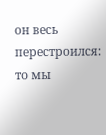он весь перестроился: то мы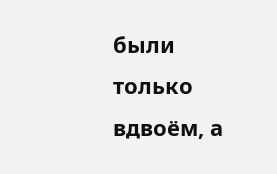были только вдвоём, а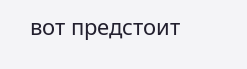вот предстоит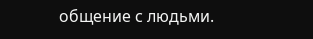общение с людьми.